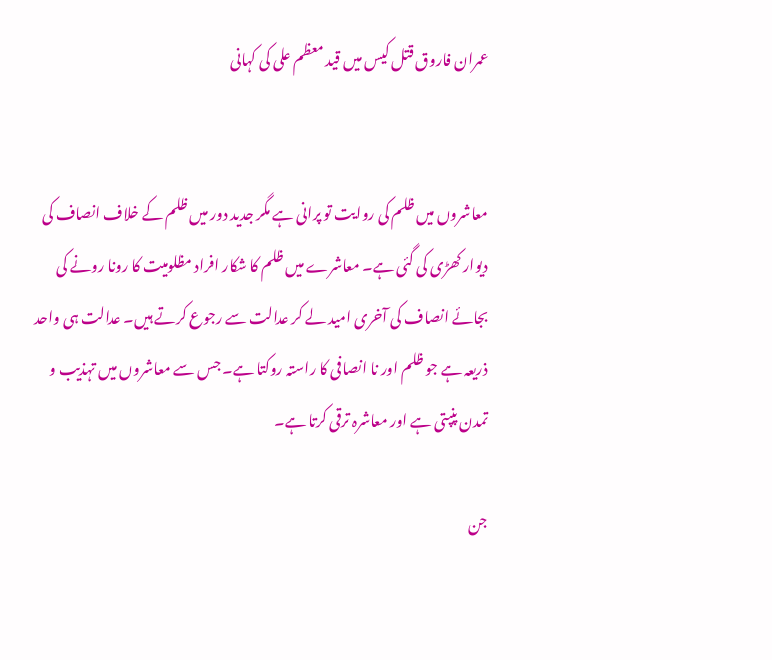عمران فاروق قتل کیس میں قید معظم علی کی کہانی


معاشروں میں ظلم کی روایت تو پرانی ہے مگر جدید دور میں ظلم کے خلاف انصاف کی دیوار کھڑی کی گئی ہے۔ معاشرے میں ظلم کا شکار افراد مظلومیت کا رونا رونے کی بجائے انصاف کی آخری امید لے کر عدالت سے رجوع کرتے ہیں۔ عدالت ہی واحد ذریعہ ہے جو ظلم اور نا انصافی کا راستہ روکتا ہے۔ جس سے معاشروں میں تہذیب و تمدن پنپتی ہے اور معاشرہ ترقی کرتا ہے۔

جن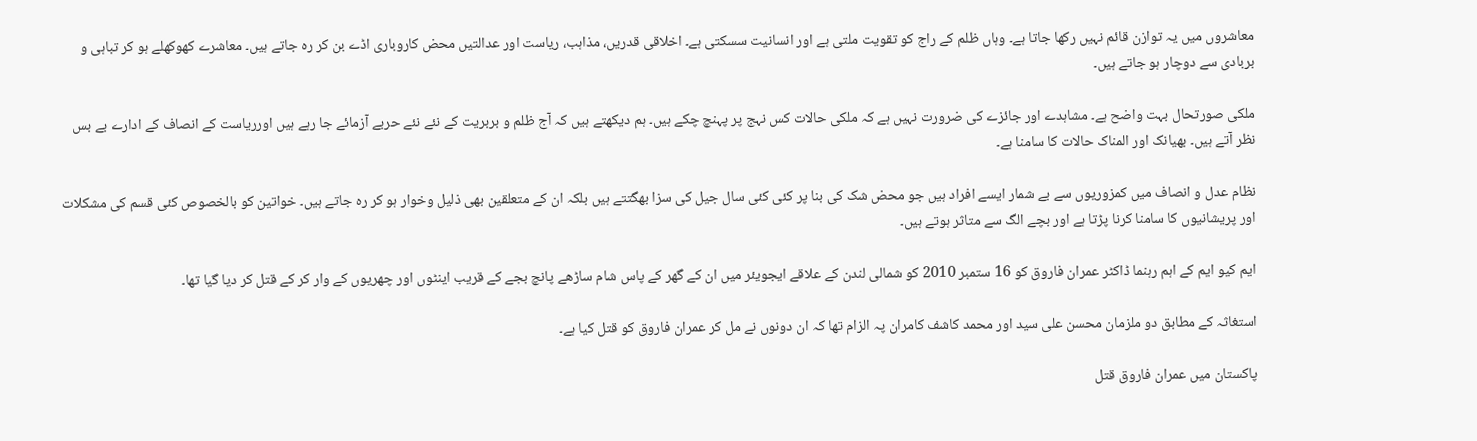معاشروں میں یہ توازن قائم نہیں رکھا جاتا ہے۔ وہاں ظلم کے راج کو تقویت ملتی ہے اور انسانیت سسکتی ہے۔ اخلاقی قدریں، مذاہب، ریاست اور عدالتیں محض کاروباری اڈے بن کر رہ جاتے ہیں۔ معاشرے کھوکھلے ہو کر تباہی و بربادی سے دوچار ہو جاتے ہیں۔

ملکی صورتحال بہت واضح ہے۔ مشاہدے اور جائزے کی ضرورت نہیں ہے کہ ملکی حالات کس نہج پر پہنچ چکے ہیں۔ ہم دیکھتے ہیں کہ آج ظلم و بربریت کے نئے نئے حربے آزمائے جا رہے ہیں اورریاست کے انصاف کے ادارے بے بس نظر آتے ہیں۔ بھیانک اور المناک حالات کا سامنا ہے۔

نظام عدل و انصاف میں کمزوریوں سے بے شمار ایسے افراد ہیں جو محض شک کی بنا پر کئی کئی سال جیل کی سزا بھگتتے ہیں بلکہ ان کے متعلقین بھی ذلیل وخوار ہو کر رہ جاتے ہیں۔ خواتین کو بالخصوص کئی قسم کی مشکلات اور پریشانیوں کا سامنا کرنا پڑتا ہے اور بچے الگ سے متاثر ہوتے ہیں۔

ایم کیو ایم کے اہم رہنما ڈاکٹر عمران فاروق کو 16 ستمبر 2010 کو شمالی لندن کے علاقے ایجویئر میں ان کے گھر کے پاس شام ساڑھے پانچ بجے کے قریب اینٹوں اور چھریوں کے وار کر کے قتل کر دیا گیا تھا۔

استغاثہ کے مطابق دو ملزمان محسن علی سید اور محمد کاشف کامران پہ الزام تھا کہ ان دونوں نے مل کر عمران فاروق کو قتل کیا ہے۔

پاکستان میں عمران فاروق قتل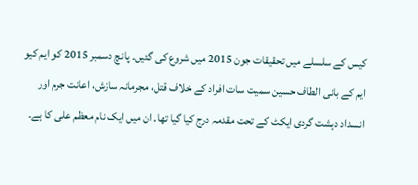کیس کے سلسلے میں تحقیقات جون 2015 میں شروع کی گئیں۔ پانچ دسمبر 2015 کو ایم کیو ایم کے بانی الطاف حسین سمیت سات افراد کے خلاف قتل، مجرمانہ سازش، اعانت جرم اور انسداد دہشت گردی ایکٹ کے تحت مقدمہ درج کیا گیا تھا۔ ان میں ایک نام معظم علی کا ہے۔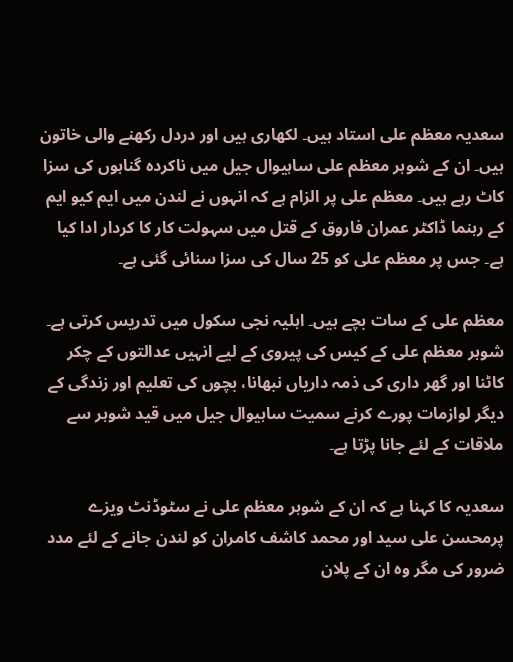سعدیہ معظم علی استاد ہیں۔ لکھاری ہیں اور دردل رکھنے والی خاتون ہیں۔ ان کے شوہر معظم علی ساہیوال جیل میں ناکردہ گناہوں کی سزا کاٹ رہے ہیں۔ معظم علی پر الزام ہے کہ انہوں نے لندن میں ایم کیو ایم کے رہنما ڈاکٹر عمران فاروق کے قتل میں سہولت کار کا کردار ادا کیا ہے۔ جس پر معظم علی کو 25 سال کی سزا سنائی گئی ہے۔

معظم علی کے سات بچے ہیں۔ اہلیہ نجی سکول میں تدریس کرتی ہے۔ شوہر معظم علی کے کیس کی پیروی کے لیے انہیں عدالتوں کے چکر کاٹنا اور گھر داری کی ذمہ داریاں نبھانا، بچوں کی تعلیم اور زندگی کے دیگر لوازمات پورے کرنے سمیت ساہیوال جیل میں قید شوہر سے ملاقات کے لئے جانا پڑتا ہے۔

سعدیہ کا کہنا ہے کہ ان کے شوہر معظم علی نے سٹوڈنٹ ویزے پرمحسن علی سید اور محمد کاشف کامران کو لندن جانے کے لئے مدد ضرور کی مگر وہ ان کے پلان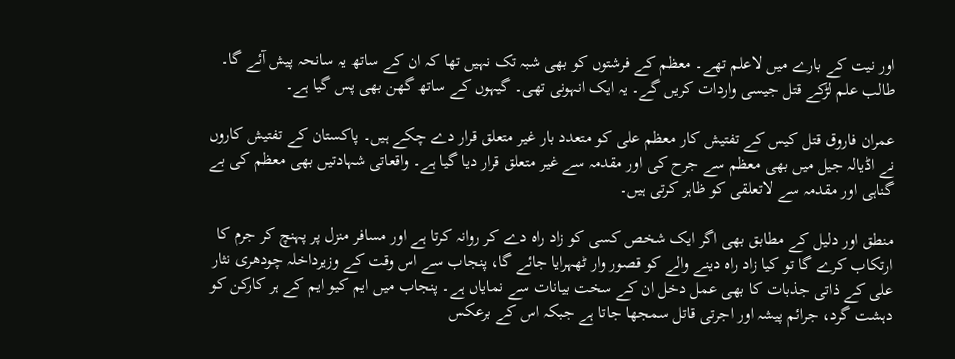اور نیت کے بارے میں لاعلم تھے۔ معظم کے فرشتوں کو بھی شبہ تک نہیں تھا کہ ان کے ساتھ یہ سانحہ پیش آئے گا۔ طالب علم لڑکے قتل جیسی واردات کریں گے۔ یہ ایک انہونی تھی۔ گیہوں کے ساتھ گھن بھی پس گیا ہے۔

عمران فاروق قتل کیس کے تفتیش کار معظم علی کو متعدد بار غیر متعلق قرار دے چکے ہیں۔ پاکستان کے تفتیش کاروں نے اڈیالہ جیل میں بھی معظم سے جرح کی اور مقدمہ سے غیر متعلق قرار دیا گیا ہے۔ واقعاتی شہادتیں بھی معظم کی بے گناہی اور مقدمہ سے لاتعلقی کو ظاہر کرتی ہیں۔

منطق اور دلیل کے مطابق بھی اگر ایک شخص کسی کو زاد راہ دے کر روانہ کرتا ہے اور مسافر منزل پر پہنچ کر جرم کا ارتکاب کرے گا تو کیا زاد راہ دینے والے کو قصور وار ٹھہرایا جائے گا، پنجاب سے اس وقت کے وزیرداخلہ چودھری نثار علی کے ذاتی جذبات کا بھی عمل دخل ان کے سخت بیانات سے نمایاں ہے۔ پنجاب میں ایم کیو ایم کے ہر کارکن کو دہشت گرد، جرائم پیشہ اور اجرتی قاتل سمجھا جاتا ہے جبکہ اس کے برعکس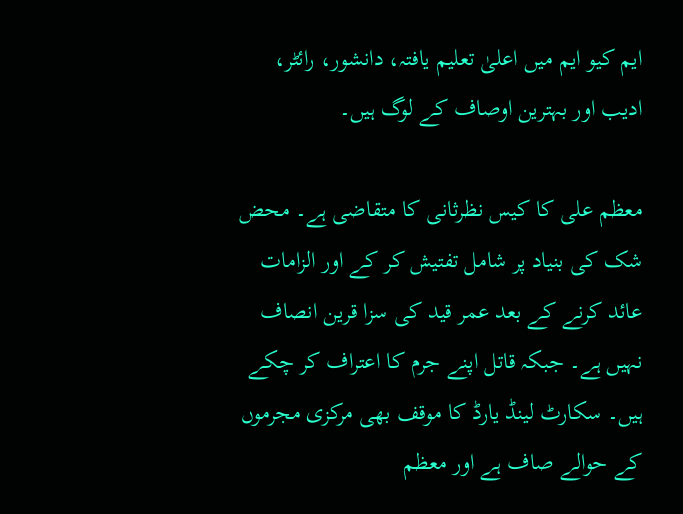ایم کیو ایم میں اعلیٰ تعلیم یافتہ، دانشور، رائٹر، ادیب اور بہترین اوصاف کے لوگ ہیں۔

معظم علی کا کیس نظرثانی کا متقاضی ہے۔ محض شک کی بنیاد پر شامل تفتیش کر کے اور الزامات عائد کرنے کے بعد عمر قید کی سزا قرین انصاف نہیں ہے۔ جبکہ قاتل اپنے جرم کا اعتراف کر چکے ہیں۔ سکارٹ لینڈ یارڈ کا موقف بھی مرکزی مجرموں کے حوالے صاف ہے اور معظم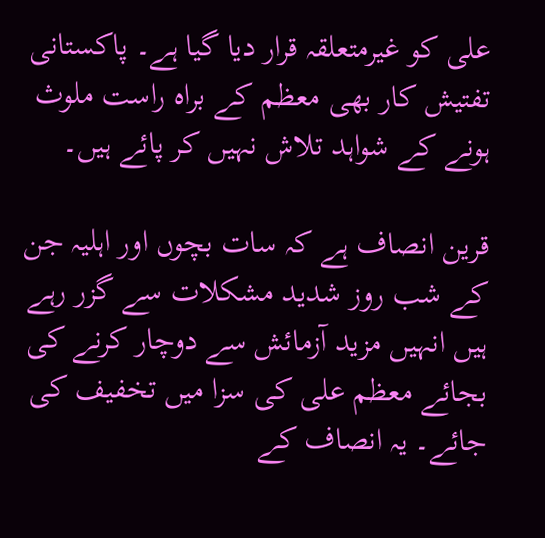علی کو غیرمتعلقہ قرار دیا گیا ہے۔ پاکستانی تفتیش کار بھی معظم کے براہ راست ملوث ہونے کے شواہد تلاش نہیں کر پائے ہیں۔

قرین انصاف ہے کہ سات بچوں اور اہلیہ جن کے شب روز شدید مشکلات سے گزر رہے ہیں انہیں مزید آزمائش سے دوچار کرنے کی بجائے معظم علی کی سزا میں تخفیف کی جائے۔ یہ انصاف کے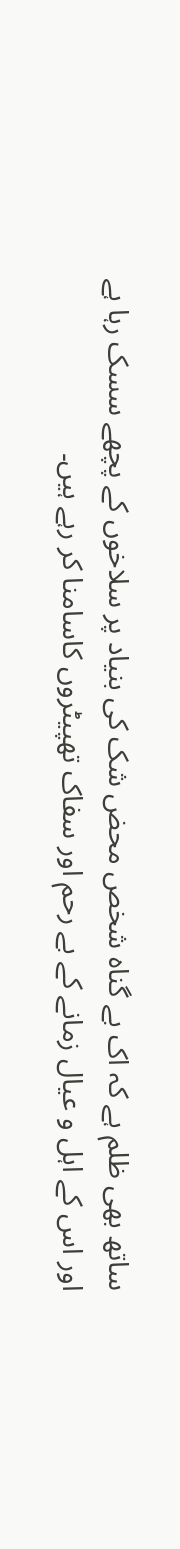ساتھ بھی ظلم ہے کہ اک بے گناہ شخص محض شک کی بنیاد پر سلاخوں کے پچھے سسک رہا ہے اور اس کے اہل و عیال زمانے کے بے رحم اور سفاک تھپیٹروں کاسامنا کر رہے ہیں۔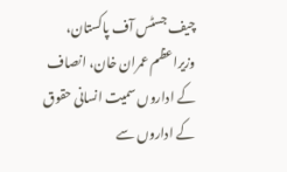چیف جسٹس آف پاکستان، وزیراعظم عمران خان، انصاف کے اداروں سمیت انسانی حقوق کے اداروں سے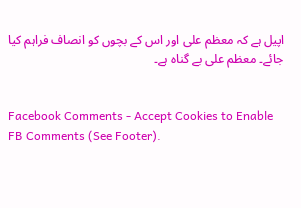اپیل ہے کہ معظم علی اور اس کے بچوں کو انصاف فراہم کیا جائے۔ معظم علی بے گناہ ہے۔


Facebook Comments - Accept Cookies to Enable FB Comments (See Footer).